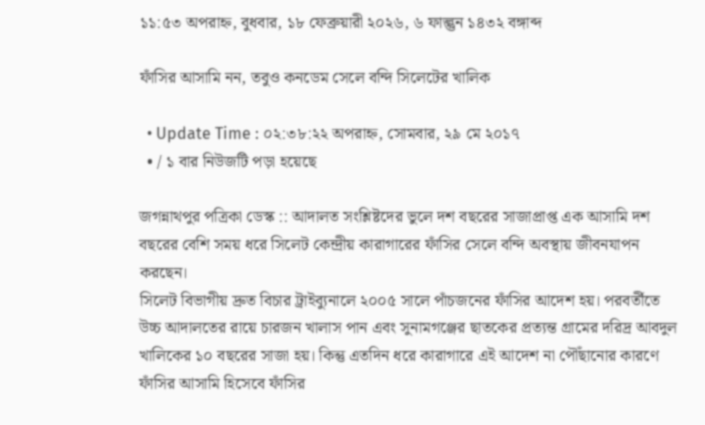১১:৫৩ অপরাহ্ন, বুধবার, ১৮ ফেব্রুয়ারী ২০২৬, ৬ ফাল্গুন ১৪৩২ বঙ্গাব্দ

ফাঁসির আসামি নন, তবুও কনডেম সেলে বন্দি সিলেটের খালিক

  • Update Time : ০২:৩৮:২২ অপরাহ্ন, সোমবার, ২৯ মে ২০১৭
  • / ১ বার নিউজটি পড়া হয়েছে

জগন্নাথপুর পত্রিকা ডেস্ক :: আদালত সংশ্লিষ্টদের ভুলে দশ বছরের সাজাপ্রাপ্ত এক আসামি দশ বছরের বেশি সময় ধরে সিলেট কেন্দ্রীয় কারাগারের ফাঁসির সেলে বন্দি অবস্থায় জীবনযাপন করছেন।
সিলেট বিভাগীয় দ্রুত বিচার ট্রাইব্যুনালে ২০০৫ সালে পাঁচজনের ফাঁসির আদেশ হয়। পরবর্তীতে উচ্চ আদালতের রায়ে চারজন খালাস পান এবং সুনামগঞ্জের ছাতকের প্রত্যন্ত গ্রামের দরিদ্র আবদুল খালিকের ১০ বছরের সাজা হয়। কিন্তু এতদিন ধরে কারাগারে এই আদেশ না পৌঁছানোর কারণে ফাঁসির আসামি হিসেবে ফাঁসির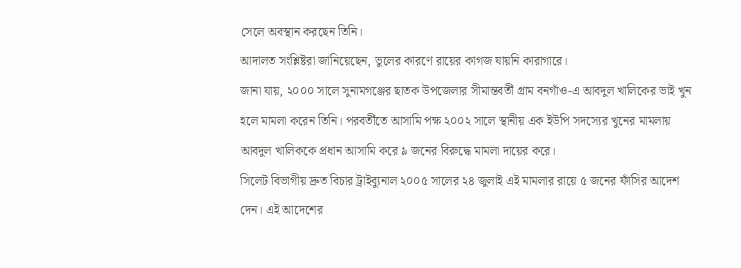সেলে অবস্থান করছেন তিনি।
আদালত সংশ্লিষ্টরা জানিয়েছেন, ভুলের কারণে রায়ের কাগজ যায়নি কারাগারে।
জানা যায়, ২০০০ সালে সুনামগঞ্জের ছাতক উপজেলার সীমান্তবর্তী গ্রাম বনগাঁও-এ আবদুল খালিকের ভাই খুন হলে মামলা করেন তিনি। পরবর্তীতে আসামি পক্ষ ২০০২ সালে স্থানীয় এক ইউপি সদস্যের খুনের মামলায় আবদুল খালিককে প্রধান আসামি করে ৯ জনের বিরুদ্ধে মামলা দায়ের করে।
সিলেট বিভাগীয় দ্রুত বিচার ট্রাইব্যুনাল ২০০৫ সালের ২৪ জুলাই এই মামলার রায়ে ৫ জনের ফাঁসির আদেশ দেন। এই আদেশের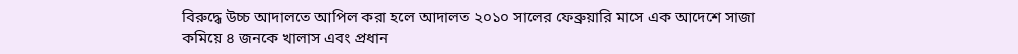বিরুদ্ধে উচ্চ আদালতে আপিল করা হলে আদালত ২০১০ সালের ফেব্রুয়ারি মাসে এক আদেশে সাজা কমিয়ে ৪ জনকে খালাস এবং প্রধান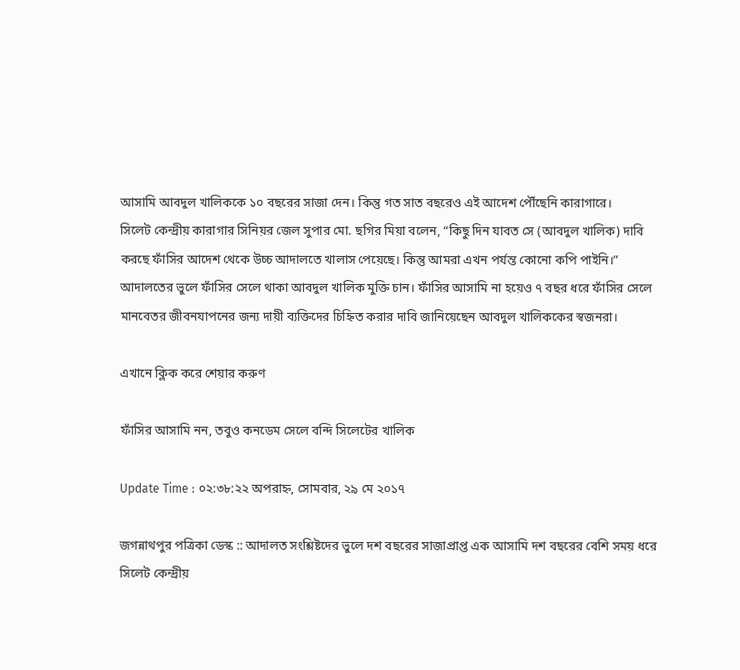আসামি আবদুল খালিককে ১০ বছরের সাজা দেন। কিন্তু গত সাত বছরেও এই আদেশ পৌঁছেনি কারাগারে।
সিলেট কেন্দ্রীয় কারাগার সিনিয়র জেল সুপার মো. ছগির মিয়া বলেন, “কিছু দিন যাবত সে (আবদুল খালিক) দাবি করছে ফাঁসির আদেশ থেকে উচ্চ আদালতে খালাস পেয়েছে। কিন্তু আমরা এখন পর্যন্ত কোনো কপি পাইনি।”
আদালতের ভুলে ফাঁসির সেলে থাকা আবদুল খালিক মুক্তি চান। ফাঁসির আসামি না হয়েও ৭ বছর ধরে ফাঁসির সেলে মানবেতর জীবনযাপনের জন্য দায়ী ব্যক্তিদের চিহ্নিত করার দাবি জানিয়েছেন আবদুল খালিককের স্বজনরা।

এখানে ক্লিক করে শেয়ার করুণ

ফাঁসির আসামি নন, তবুও কনডেম সেলে বন্দি সিলেটের খালিক

Update Time : ০২:৩৮:২২ অপরাহ্ন, সোমবার, ২৯ মে ২০১৭

জগন্নাথপুর পত্রিকা ডেস্ক :: আদালত সংশ্লিষ্টদের ভুলে দশ বছরের সাজাপ্রাপ্ত এক আসামি দশ বছরের বেশি সময় ধরে সিলেট কেন্দ্রীয়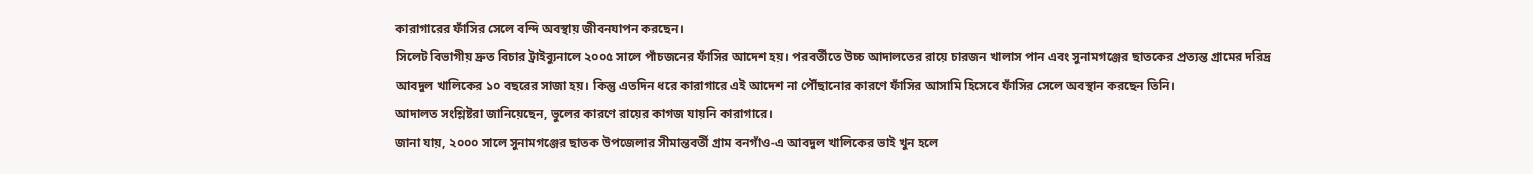কারাগারের ফাঁসির সেলে বন্দি অবস্থায় জীবনযাপন করছেন।
সিলেট বিভাগীয় দ্রুত বিচার ট্রাইব্যুনালে ২০০৫ সালে পাঁচজনের ফাঁসির আদেশ হয়। পরবর্তীতে উচ্চ আদালতের রায়ে চারজন খালাস পান এবং সুনামগঞ্জের ছাতকের প্রত্যন্ত গ্রামের দরিদ্র আবদুল খালিকের ১০ বছরের সাজা হয়। কিন্তু এতদিন ধরে কারাগারে এই আদেশ না পৌঁছানোর কারণে ফাঁসির আসামি হিসেবে ফাঁসির সেলে অবস্থান করছেন তিনি।
আদালত সংশ্লিষ্টরা জানিয়েছেন, ভুলের কারণে রায়ের কাগজ যায়নি কারাগারে।
জানা যায়, ২০০০ সালে সুনামগঞ্জের ছাতক উপজেলার সীমান্তবর্তী গ্রাম বনগাঁও-এ আবদুল খালিকের ভাই খুন হলে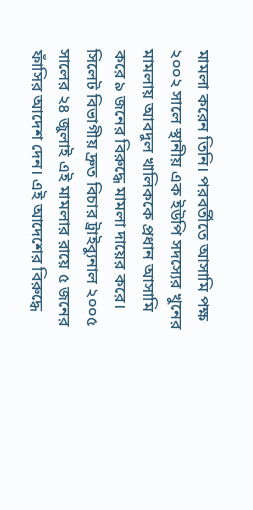মামলা করেন তিনি। পরবর্তীতে আসামি পক্ষ ২০০২ সালে স্থানীয় এক ইউপি সদস্যের খুনের মামলায় আবদুল খালিককে প্রধান আসামি করে ৯ জনের বিরুদ্ধে মামলা দায়ের করে।
সিলেট বিভাগীয় দ্রুত বিচার ট্রাইব্যুনাল ২০০৫ সালের ২৪ জুলাই এই মামলার রায়ে ৫ জনের ফাঁসির আদেশ দেন। এই আদেশের বিরুদ্ধে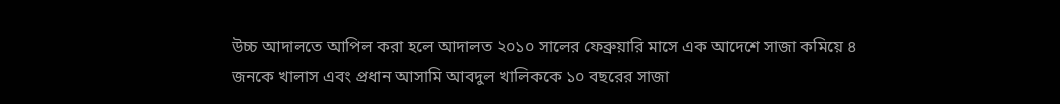উচ্চ আদালতে আপিল করা হলে আদালত ২০১০ সালের ফেব্রুয়ারি মাসে এক আদেশে সাজা কমিয়ে ৪ জনকে খালাস এবং প্রধান আসামি আবদুল খালিককে ১০ বছরের সাজা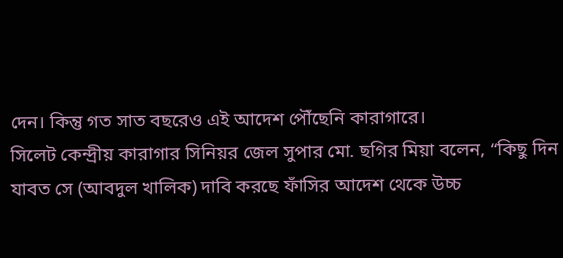দেন। কিন্তু গত সাত বছরেও এই আদেশ পৌঁছেনি কারাগারে।
সিলেট কেন্দ্রীয় কারাগার সিনিয়র জেল সুপার মো. ছগির মিয়া বলেন, “কিছু দিন যাবত সে (আবদুল খালিক) দাবি করছে ফাঁসির আদেশ থেকে উচ্চ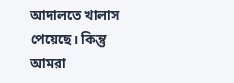আদালতে খালাস পেয়েছে। কিন্তু আমরা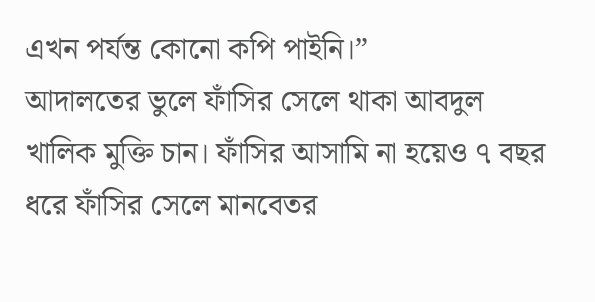এখন পর্যন্ত কোনো কপি পাইনি।”
আদালতের ভুলে ফাঁসির সেলে থাকা আবদুল খালিক মুক্তি চান। ফাঁসির আসামি না হয়েও ৭ বছর ধরে ফাঁসির সেলে মানবেতর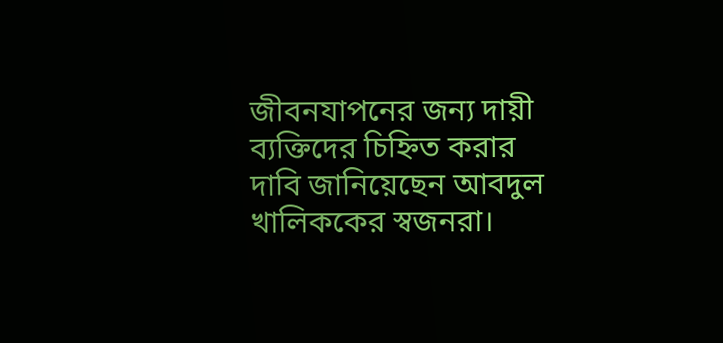জীবনযাপনের জন্য দায়ী ব্যক্তিদের চিহ্নিত করার দাবি জানিয়েছেন আবদুল খালিককের স্বজনরা।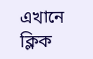এখানে ক্লিক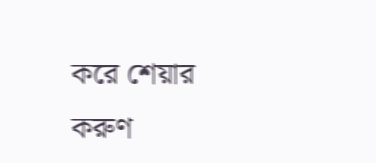করে শেয়ার করুণ